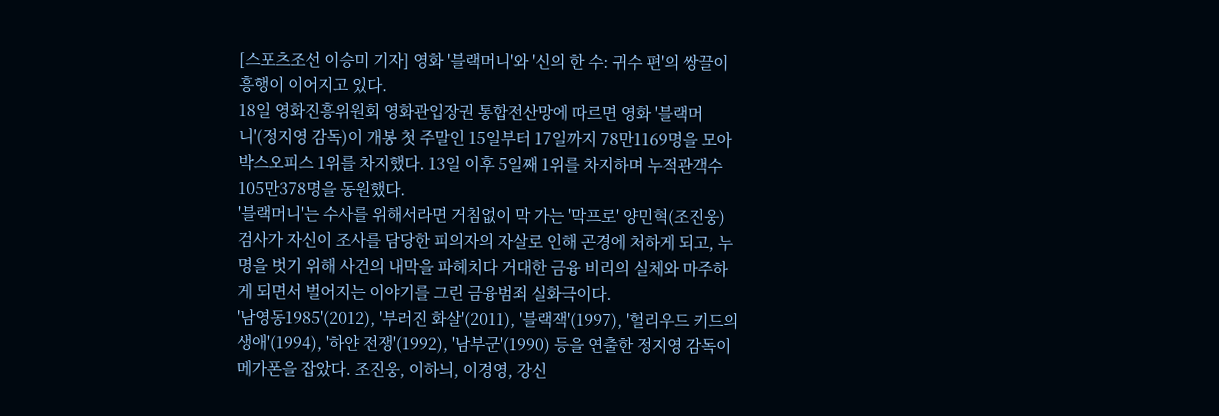[스포츠조선 이승미 기자] 영화 '블랙머니'와 '신의 한 수: 귀수 편'의 쌍끌이 흥행이 이어지고 있다.
18일 영화진흥위원회 영화관입장권 통합전산망에 따르면 영화 '블랙머니'(정지영 감독)이 개봉 첫 주말인 15일부터 17일까지 78만1169명을 모아 박스오피스 1위를 차지했다. 13일 이후 5일째 1위를 차지하며 누적관객수 105만378명을 동원했다.
'블랙머니'는 수사를 위해서라면 거침없이 막 가는 '막프로' 양민혁(조진웅) 검사가 자신이 조사를 담당한 피의자의 자살로 인해 곤경에 처하게 되고, 누명을 벗기 위해 사건의 내막을 파헤치다 거대한 금융 비리의 실체와 마주하게 되면서 벌어지는 이야기를 그린 금융범죄 실화극이다.
'남영동1985'(2012), '부러진 화살'(2011), '블랙잭'(1997), '헐리우드 키드의 생애'(1994), '하얀 전쟁'(1992), '남부군'(1990) 등을 연출한 정지영 감독이 메가폰을 잡았다. 조진웅, 이하늬, 이경영, 강신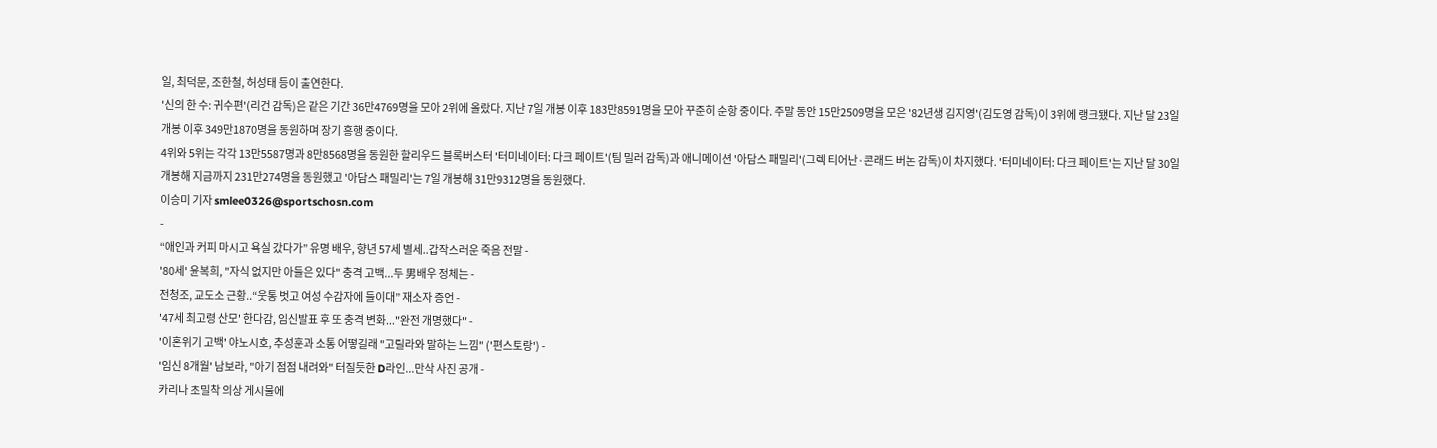일, 최덕문, 조한철, 허성태 등이 출연한다.
'신의 한 수: 귀수편'(리건 감독)은 같은 기간 36만4769명을 모아 2위에 올랐다. 지난 7일 개봉 이후 183만8591명을 모아 꾸준히 순항 중이다. 주말 동안 15만2509명을 모은 '82년생 김지영'(김도영 감독)이 3위에 랭크됐다. 지난 달 23일 개봉 이후 349만1870명을 동원하며 장기 흥행 중이다.
4위와 5위는 각각 13만5587명과 8만8568명을 동원한 할리우드 블록버스터 '터미네이터: 다크 페이트'(팀 밀러 감독)과 애니메이션 '아담스 패밀리'(그렉 티어난·콘래드 버논 감독)이 차지했다. '터미네이터: 다크 페이트'는 지난 달 30일 개봉해 지금까지 231만274명을 동원했고 '아담스 패밀리'는 7일 개봉해 31만9312명을 동원했다.
이승미 기자 smlee0326@sportschosn.com
-
“애인과 커피 마시고 욕실 갔다가” 유명 배우, 향년 57세 별세..갑작스러운 죽음 전말 -
'80세' 윤복희, "자식 없지만 아들은 있다" 충격 고백...두 男배우 정체는 -
전청조, 교도소 근황..“웃통 벗고 여성 수감자에 들이대” 재소자 증언 -
'47세 최고령 산모' 한다감, 임신발표 후 또 충격 변화..."완전 개명했다" -
'이혼위기 고백' 야노시호, 추성훈과 소통 어떻길래 "고릴라와 말하는 느낌" ('편스토랑') -
'임신 8개월' 남보라, "아기 점점 내려와" 터질듯한 D라인...만삭 사진 공개 -
카리나 초밀착 의상 게시물에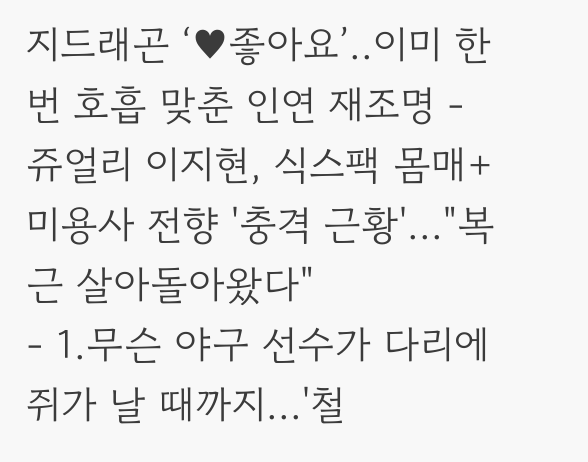지드래곤 ‘♥좋아요’..이미 한번 호흡 맞춘 인연 재조명 -
쥬얼리 이지현, 식스팩 몸매+미용사 전향 '충격 근황'..."복근 살아돌아왔다"
- 1.무슨 야구 선수가 다리에 쥐가 날 때까지...'철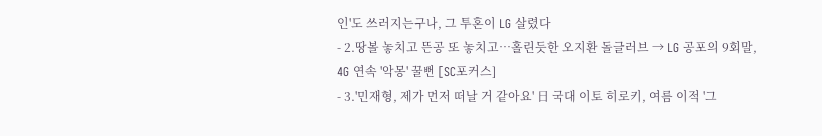인'도 쓰러지는구나, 그 투혼이 LG 살렸다
- 2.땅볼 놓치고 뜬공 또 놓치고…홀린듯한 오지환 돌글러브 → LG 공포의 9회말, 4G 연속 '악몽' 꿀뻔 [SC포커스]
- 3.'민재형, 제가 먼저 떠날 거 같아요' 日 국대 이토 히로키, 여름 이적 '그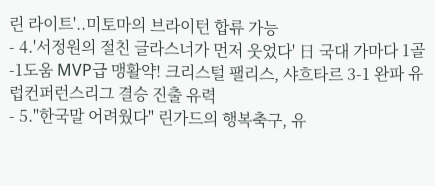린 라이트'..미토마의 브라이턴 합류 가능
- 4.'서정원의 절친 글라스너가 먼저 웃었다' 日 국대 가마다 1골-1도움 MVP급 맹활약! 크리스털 팰리스, 샤흐타르 3-1 완파 유럽컨퍼런스리그 결승 진출 유력
- 5."한국말 어려웠다" 린가드의 행복축구, 유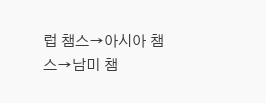럽 챔스→아시아 챔스→남미 챔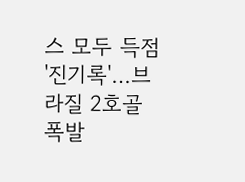스 모두 득점 '진기록'…브라질 2호골 폭발